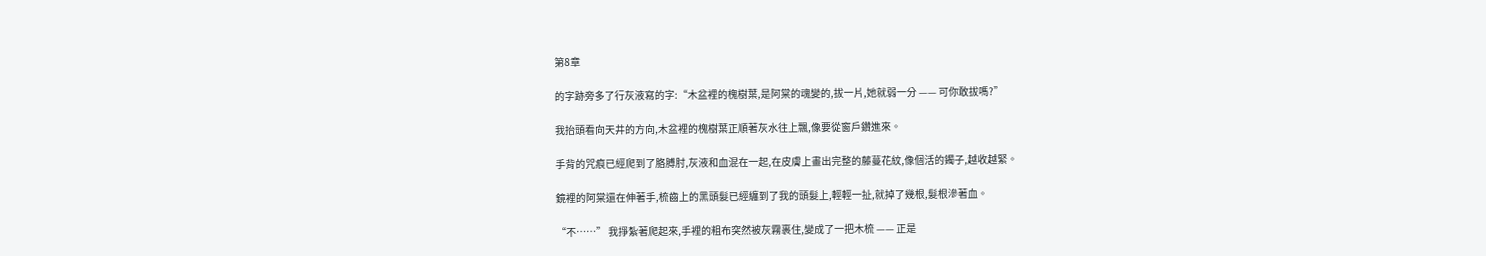第8章

的字跡旁多了行灰液寫的字:“木盆裡的槐樹葉,是阿棠的魂變的,拔一片,她就弱一分 —— 可你敢拔嗎?”

我抬頭看向天井的方向,木盆裡的槐樹葉正順著灰水往上飄,像要從窗戶鑽進來。

手背的咒痕已經爬到了胳膊肘,灰液和血混在一起,在皮膚上畫出完整的藤蔓花紋,像個活的鐲子,越收越緊。

鏡裡的阿棠還在伸著手,梳齒上的黑頭髮已經纏到了我的頭髮上,輕輕一扯,就掉了幾根,髮根滲著血。

“不……” 我掙紮著爬起來,手裡的粗布突然被灰霧裹住,變成了一把木梳 —— 正是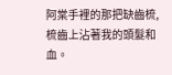阿棠手裡的那把缺齒梳,梳齒上沾著我的頭髮和血。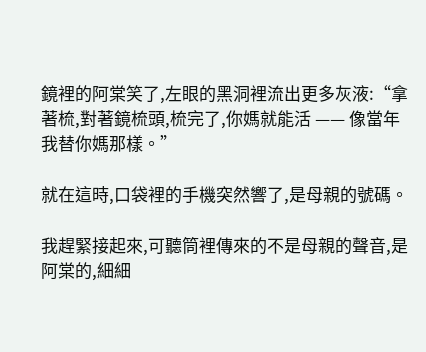鏡裡的阿棠笑了,左眼的黑洞裡流出更多灰液:“拿著梳,對著鏡梳頭,梳完了,你媽就能活 —— 像當年我替你媽那樣。”

就在這時,口袋裡的手機突然響了,是母親的號碼。

我趕緊接起來,可聽筒裡傳來的不是母親的聲音,是阿棠的,細細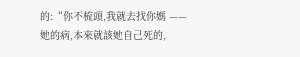的:“你不梳頭,我就去找你媽 —— 她的病,本來就該她自己死的,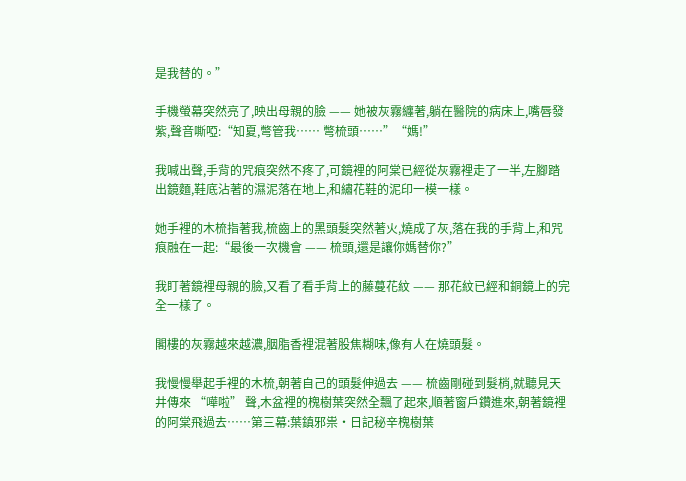是我替的。”

手機螢幕突然亮了,映出母親的臉 —— 她被灰霧纏著,躺在醫院的病床上,嘴唇發紫,聲音嘶啞:“知夏,彆管我…… 彆梳頭……”“媽!”

我喊出聲,手背的咒痕突然不疼了,可鏡裡的阿棠已經從灰霧裡走了一半,左腳踏出鏡麵,鞋底沾著的濕泥落在地上,和繡花鞋的泥印一模一樣。

她手裡的木梳指著我,梳齒上的黑頭髮突然著火,燒成了灰,落在我的手背上,和咒痕融在一起:“最後一次機會 —— 梳頭,還是讓你媽替你?”

我盯著鏡裡母親的臉,又看了看手背上的藤蔓花紋 —— 那花紋已經和銅鏡上的完全一樣了。

閣樓的灰霧越來越濃,胭脂香裡混著股焦糊味,像有人在燒頭髮。

我慢慢舉起手裡的木梳,朝著自己的頭髮伸過去 —— 梳齒剛碰到髮梢,就聽見天井傳來 “嘩啦” 聲,木盆裡的槐樹葉突然全飄了起來,順著窗戶鑽進來,朝著鏡裡的阿棠飛過去……第三幕:葉鎮邪祟・日記秘辛槐樹葉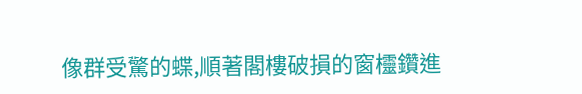像群受驚的蝶,順著閣樓破損的窗欞鑽進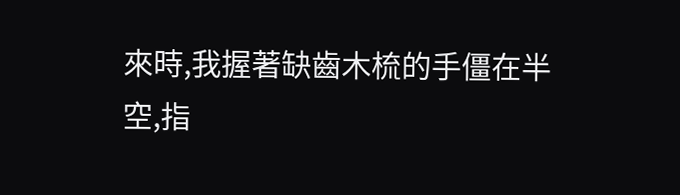來時,我握著缺齒木梳的手僵在半空,指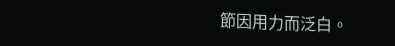節因用力而泛白。